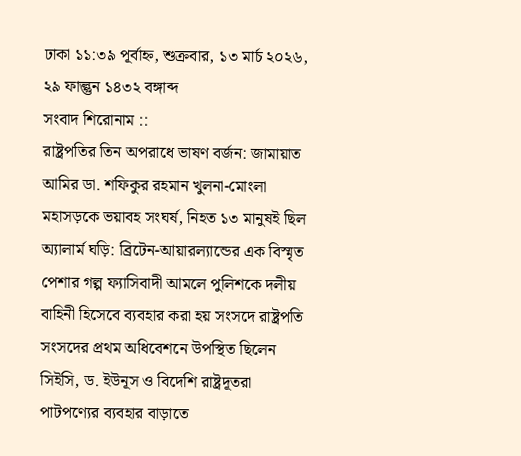ঢাকা ১১:৩৯ পূর্বাহ্ন, শুক্রবার, ১৩ মার্চ ২০২৬, ২৯ ফাল্গুন ১৪৩২ বঙ্গাব্দ
সংবাদ শিরোনাম ::
রাষ্ট্রপতির তিন অপরাধে ভাষণ বর্জন: জামায়াত আমির ডা. শফিকুর রহমান খুলনা-মোংলা মহাসড়কে ভয়াবহ সংঘর্ষ, নিহত ১৩ মানুষই ছিল অ্যালার্ম ঘড়ি: ব্রিটেন-আয়ারল্যান্ডের এক বিস্মৃত পেশার গল্প ফ্যাসিবাদী আমলে পুলিশকে দলীয় বাহিনী হিসেবে ব্যবহার করা হয় সংসদে রাষ্ট্রপতি সংসদের প্রথম অধিবেশনে উপস্থিত ছিলেন সিইসি, ড. ইউনূস ও বিদেশি রাষ্ট্রদূতরা পাটপণ্যের ব্যবহার বাড়াতে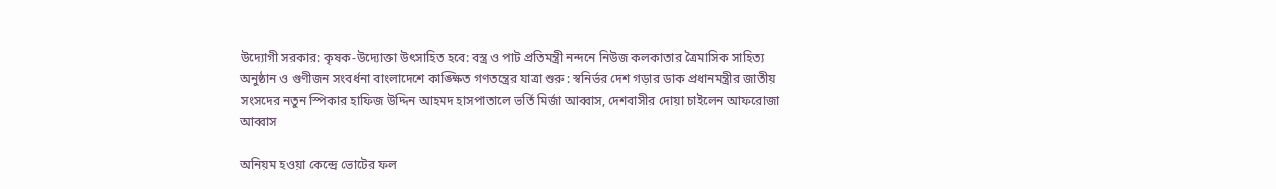উদ্যোগী সরকার: কৃষক-উদ্যোক্তা উৎসাহিত হবে: বস্ত্র ও পাট প্রতিমন্ত্রী নন্দনে নিউজ কলকাতার ত্রৈমাসিক সাহিত্য অনুষ্ঠান ও গুণীজন সংবর্ধনা বাংলাদেশে কাঙ্ক্ষিত গণতন্ত্রের যাত্রা শুরু : স্বনির্ভর দেশ গড়ার ডাক প্রধানমন্ত্রীর জাতীয় সংসদের নতুন স্পিকার হাফিজ উদ্দিন আহমদ হাসপাতালে ভর্তি মির্জা আব্বাস, দেশবাসীর দোয়া চাইলেন আফরোজা আব্বাস

অনিয়ম হওয়া কেন্দ্রে ভোটের ফল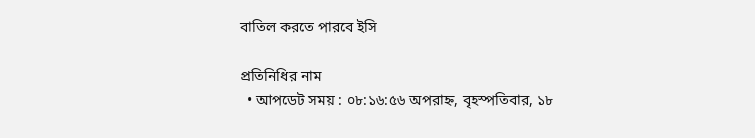বাতিল করতে পারবে ইসি

প্রতিনিধির নাম
  • আপডেট সময় : ০৮:১৬:৫৬ অপরাহ্ন, বৃহস্পতিবার, ১৮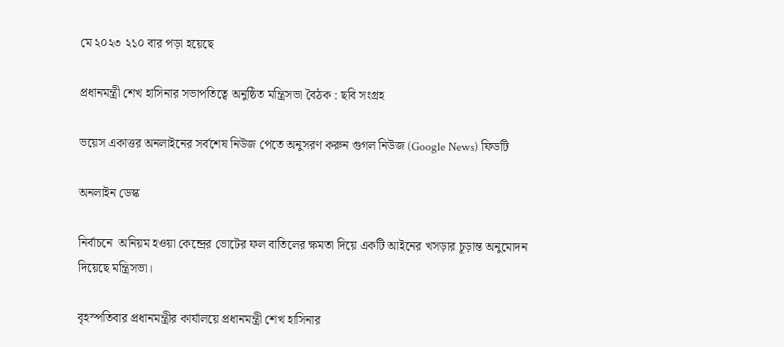মে ২০২৩ ২১০ বার পড়া হয়েছে

প্রধানমন্ত্রী শেখ হাসিনার সভাপতিত্বে অনুষ্ঠিত মন্ত্রিসভা বৈঠক : ছবি সংগ্রহ

ভয়েস একাত্তর অনলাইনের সর্বশেষ নিউজ পেতে অনুসরণ করুন গুগল নিউজ (Google News) ফিডটি

অনলাইন ডেস্ক

নির্বাচনে  অনিয়ম হওয়া কেন্দ্রের ভোটের ফল বাতিলের ক্ষমতা দিয়ে একটি আইনের খসড়ার চূড়ান্ত অনুমোদন দিয়েছে মন্ত্রিসভা।

বৃহস্পতিবার প্রধানমন্ত্রীর কার্যালয়ে প্রধানমন্ত্রী শেখ হাসিনার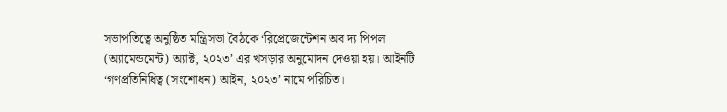সভাপতিত্বে অনুষ্ঠিত মন্ত্রিসভা বৈঠকে ‘রিপ্রেজেন্টেশন অব দ্য পিপল (অ্যামেন্ডমেন্ট) অ্যাক্ট, ২০২৩’ এর খসড়ার অনুমোদন দেওয়া হয়। আইনটি ‘গণপ্রতিনিধিত্ব (সংশোধন) আইন, ২০২৩’ নামে পরিচিত।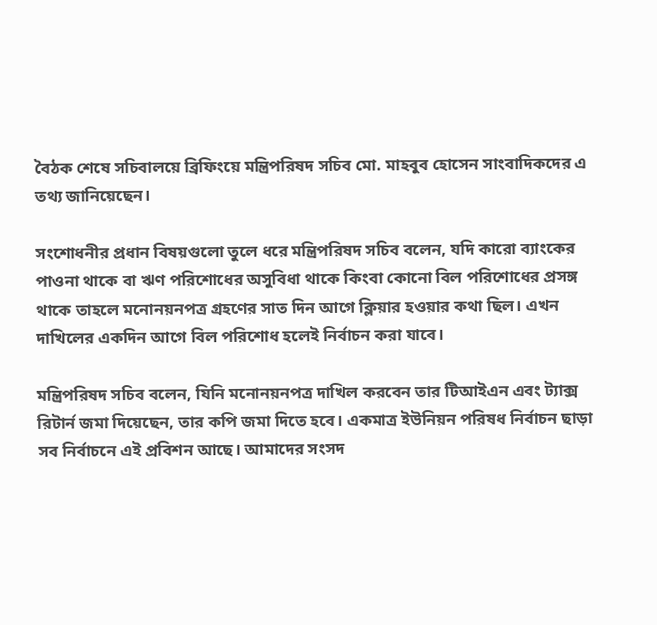বৈঠক শেষে সচিবালয়ে ব্রিফিংয়ে মন্ত্রিপরিষদ সচিব মো. মাহবুব হোসেন সাংবাদিকদের এ তথ্য জানিয়েছেন।

সংশোধনীর প্রধান বিষয়গুলো তুলে ধরে মন্ত্রিপরিষদ সচিব বলেন, যদি কারো ব্যাংকের পাওনা থাকে বা ঋণ পরিশোধের অসুবিধা থাকে কিংবা কোনো বিল পরিশোধের প্রসঙ্গ থাকে তাহলে মনোনয়নপত্র গ্রহণের সাত দিন আগে ক্লিয়ার হওয়ার কথা ছিল। এখন দাখিলের একদিন আগে বিল পরিশোধ হলেই নির্বাচন করা যাবে।

মন্ত্রিপরিষদ সচিব বলেন, যিনি মনোনয়নপত্র দাখিল করবেন তার টিআইএন এবং ট্যাক্স রিটার্ন জমা দিয়েছেন, তার কপি জমা দিতে হবে। একমাত্র ইউনিয়ন পরিষধ নির্বাচন ছাড়া সব নির্বাচনে এই প্রবিশন আছে। আমাদের সংসদ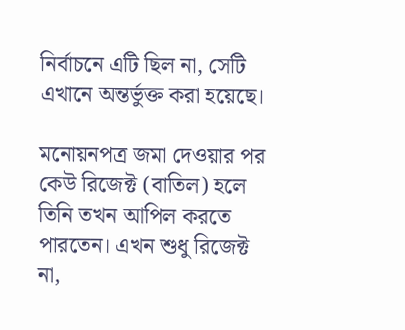নির্বাচনে এটি ছিল না, সেটি এখানে অন্তর্ভুক্ত করা হয়েছে।

মনোয়নপত্র জমা দেওয়ার পর কেউ রিজেক্ট (বাতিল) হলে তিনি তখন আপিল করতে পারতেন। এখন শুধু রিজেক্ট না,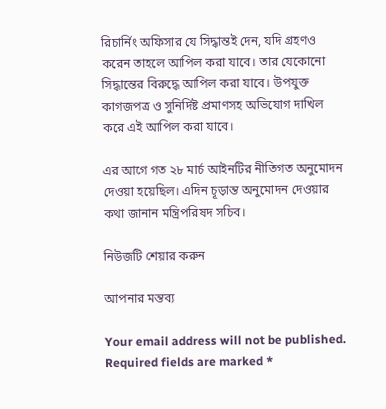রিচার্নিং অফিসার যে সিদ্ধান্তই দেন, যদি গ্রহণও করেন তাহলে আপিল করা যাবে। তার যেকোনো সিদ্ধান্তের বিরুদ্ধে আপিল করা যাবে। উপযুক্ত কাগজপত্র ও সুনির্দিষ্ট প্রমাণসহ অভিযোগ দাখিল করে এই আপিল করা যাবে।

এর আগে গত ২৮ মার্চ আইনটির নীতিগত অনুমোদন দেওয়া হয়েছিল। এদিন চূড়ান্ত অনুমোদন দেওয়ার কথা জানান মন্ত্রিপরিষদ সচিব।

নিউজটি শেয়ার করুন

আপনার মন্তব্য

Your email address will not be published. Required fields are marked *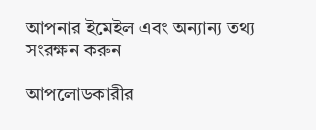আপনার ইমেইল এবং অন্যান্য তথ্য সংরক্ষন করুন

আপলোডকারীর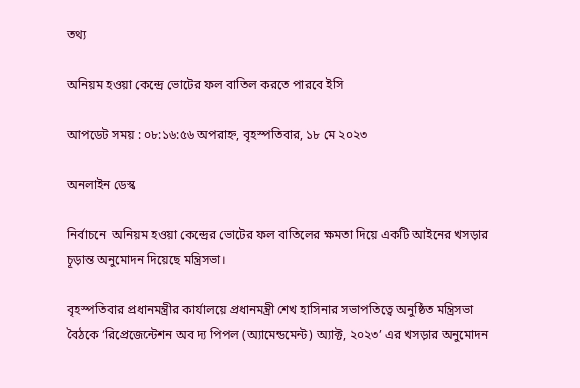তথ্য

অনিয়ম হওয়া কেন্দ্রে ভোটের ফল বাতিল করতে পারবে ইসি

আপডেট সময় : ০৮:১৬:৫৬ অপরাহ্ন, বৃহস্পতিবার, ১৮ মে ২০২৩

অনলাইন ডেস্ক

নির্বাচনে  অনিয়ম হওয়া কেন্দ্রের ভোটের ফল বাতিলের ক্ষমতা দিয়ে একটি আইনের খসড়ার চূড়ান্ত অনুমোদন দিয়েছে মন্ত্রিসভা।

বৃহস্পতিবার প্রধানমন্ত্রীর কার্যালয়ে প্রধানমন্ত্রী শেখ হাসিনার সভাপতিত্বে অনুষ্ঠিত মন্ত্রিসভা বৈঠকে ‘রিপ্রেজেন্টেশন অব দ্য পিপল (অ্যামেন্ডমেন্ট) অ্যাক্ট, ২০২৩’ এর খসড়ার অনুমোদন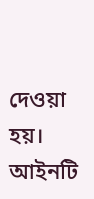দেওয়া হয়। আইনটি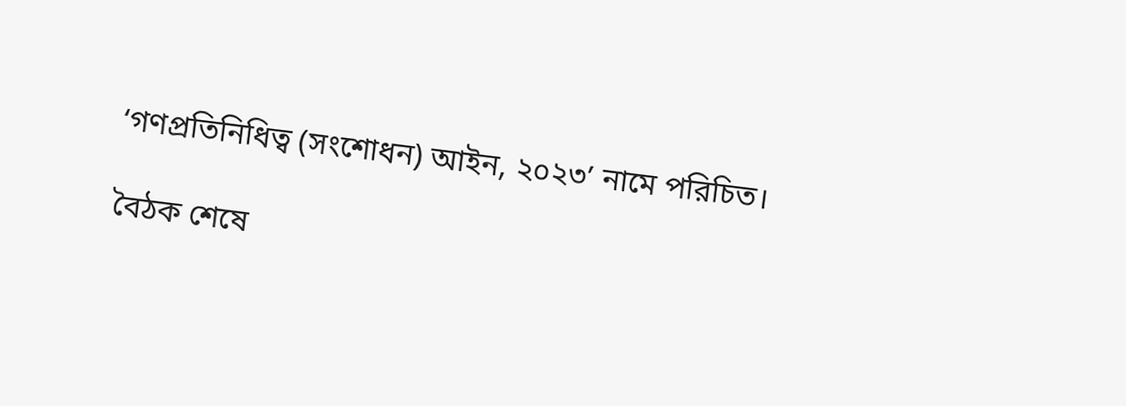‘গণপ্রতিনিধিত্ব (সংশোধন) আইন, ২০২৩’ নামে পরিচিত।

বৈঠক শেষে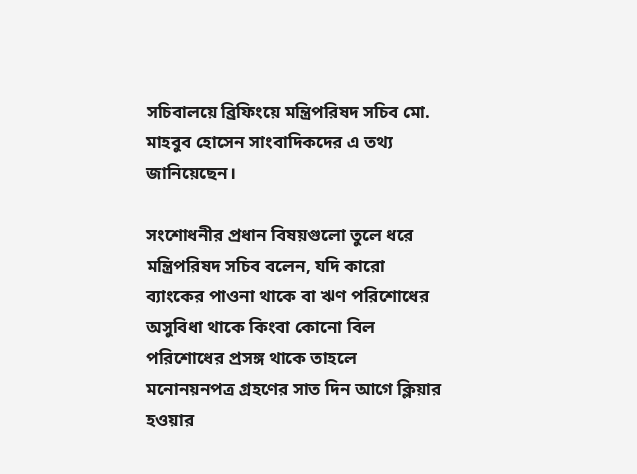সচিবালয়ে ব্রিফিংয়ে মন্ত্রিপরিষদ সচিব মো. মাহবুব হোসেন সাংবাদিকদের এ তথ্য জানিয়েছেন।

সংশোধনীর প্রধান বিষয়গুলো তুলে ধরে মন্ত্রিপরিষদ সচিব বলেন, যদি কারো ব্যাংকের পাওনা থাকে বা ঋণ পরিশোধের অসুবিধা থাকে কিংবা কোনো বিল পরিশোধের প্রসঙ্গ থাকে তাহলে মনোনয়নপত্র গ্রহণের সাত দিন আগে ক্লিয়ার হওয়ার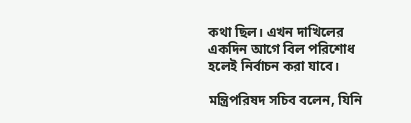কথা ছিল। এখন দাখিলের একদিন আগে বিল পরিশোধ হলেই নির্বাচন করা যাবে।

মন্ত্রিপরিষদ সচিব বলেন, যিনি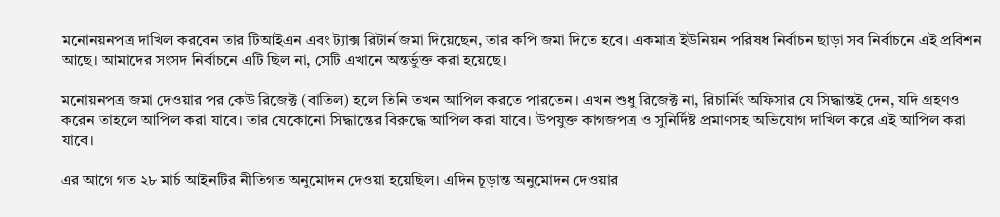মনোনয়নপত্র দাখিল করবেন তার টিআইএন এবং ট্যাক্স রিটার্ন জমা দিয়েছেন, তার কপি জমা দিতে হবে। একমাত্র ইউনিয়ন পরিষধ নির্বাচন ছাড়া সব নির্বাচনে এই প্রবিশন আছে। আমাদের সংসদ নির্বাচনে এটি ছিল না, সেটি এখানে অন্তর্ভুক্ত করা হয়েছে।

মনোয়নপত্র জমা দেওয়ার পর কেউ রিজেক্ট (বাতিল) হলে তিনি তখন আপিল করতে পারতেন। এখন শুধু রিজেক্ট না, রিচার্নিং অফিসার যে সিদ্ধান্তই দেন, যদি গ্রহণও করেন তাহলে আপিল করা যাবে। তার যেকোনো সিদ্ধান্তের বিরুদ্ধে আপিল করা যাবে। উপযুক্ত কাগজপত্র ও সুনির্দিষ্ট প্রমাণসহ অভিযোগ দাখিল করে এই আপিল করা যাবে।

এর আগে গত ২৮ মার্চ আইনটির নীতিগত অনুমোদন দেওয়া হয়েছিল। এদিন চূড়ান্ত অনুমোদন দেওয়ার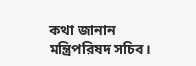কথা জানান মন্ত্রিপরিষদ সচিব।